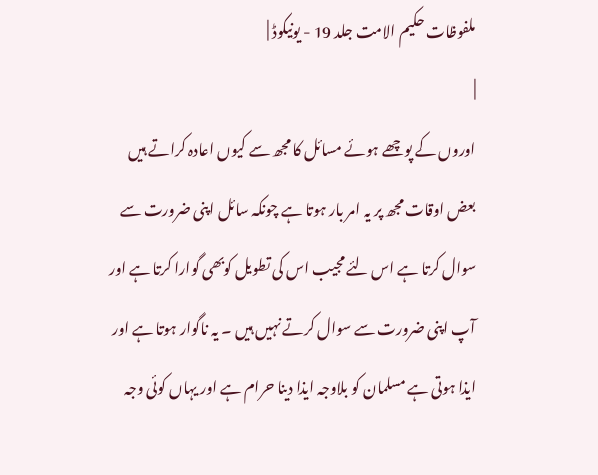ملفوظات حکیم الامت جلد 19 - یونیکوڈ |
|
اوروں کے پوچھے ہوئے مسائل کا مجھ سے کیوں اعادہ کراتے ہیں بعض اوقات مجھ پر یہ امر بار ہوتا ہے چونکہ سائل اپنی ضرورت سے سوال کرتا ہے اس لئے مجیب اس کی تطویل کوبھی گوارا کرتا ہے اور آپ اپنی ضرورت سے سوال کرتے نہیں ہیں ۔ یہ ناگوار ہوتا ہے اور ایذا ہوتی ہے مسلمان کو بلاوجہ ایذا دینا حرام ہے اور یہاں کوئی وجہ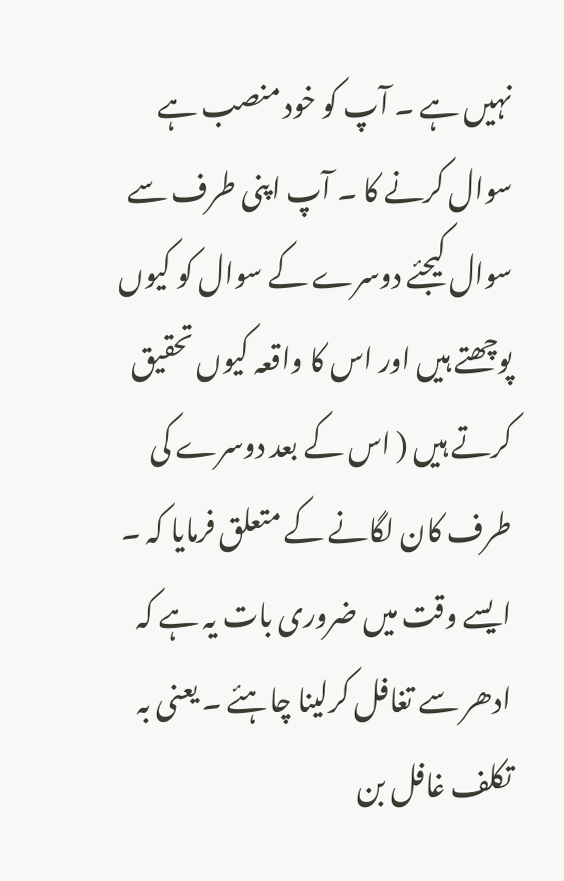نہیں ہے ۔ آپ کو خود منصب ہے سوال کرنے کا ۔ آپ اپنی طرف سے سوال کیجئے دوسرے کے سوال کو کیوں پوچھتے ہیں اور اس کا واقعہ کیوں تحقیق کرتے ہیں ( اس کے بعد دوسرے کی طرف کان لگانے کے متعلق فرمایا کہ ۔ ایسے وقت میں ضروری بات یہ ہے کہ ادھر سے تغافل کرلینا چاہئے ۔ یعنی بہ تکلف غافل بن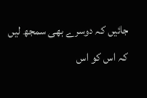جائیں کہ دوسرے بھی سمجھ لیں کہ اس کو اس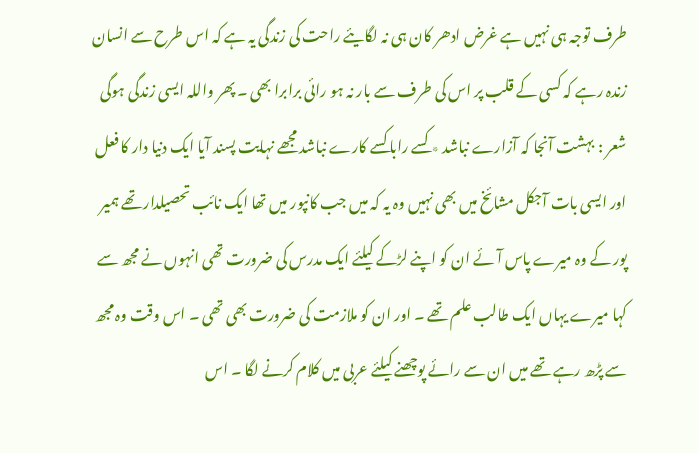طرف توجہ ہی نہیں ہے غرض ادھر کان ہی نہ لگایئے راحت کی زندگی یہ ہے کہ اس طرح سے انسان زندہ رہے کہ کسی کے قلب پر اس کی طرف سے بار نہ ہو رائی برابرا بھی ۔ پھر واللہ ایسی زندگی ہوگی شعر : بہشت آنجا کہ آزارے نباشد ٭ کسے رابا کسے کارے نباشد مجھے نہایت پسند آیا ایک دنیا دار کا فعل اور ایسی بات آجکل مشائخ میں بھی نہیں وہ یہ کہ میں جب کانپور میں تھا ایک نائب تحصیلدار تھے ہمیر پور کے وہ میرے پاس آئے ان کو اپنے لڑکے کیلئے ایک مدرس کی ضرورت تھی انہوں نے مجھ سے کہا میرے یہاں ایک طالب علم تھے ۔ اور ان کو ملازمت کی ضرورت بھی تھی ۔ اس وقت وہ مجھ سے پڑھ رہے تھے میں ان سے رائے پوچھنے کیلئے عربی میں کلام کرنے لگا ۔ اس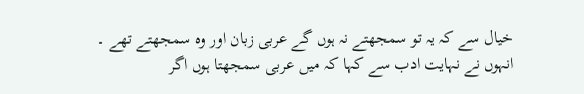خیال سے کہ یہ تو سمجھتے نہ ہوں گے عربی زبان اور وہ سمجھتے تھے ۔ انہوں نے نہایت ادب سے کہا کہ میں عربی سمجھتا ہوں اگر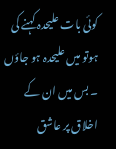کوئی بات علیحدہ کہنے کی ہوتو میں علیحدہ ہو جاؤں ۔ بس میں ان کے اخلاق پر عاشق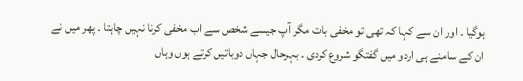ہوگیا ۔ اور ان سے کہا کہ تھی تو مخفی بات مگر آپ جیسے شخص سے اب مخفی کرنا نہیں چاہتا ۔ پھر میں نے ان کے سامنے ہی اردو میں گفتگو شروع کردی ۔ بہرحال جہاں دوباتیں کرتے ہوں وہاں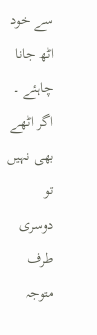سے خود اٹھ جانا چاہئے ۔ اگر اٹھے بھی نہیں تو دوسری طرف متوجہ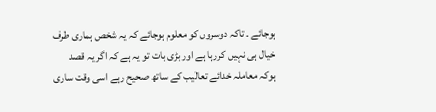ہوجائے ۔ تاکہ دوسروں کو معلوم ہوجائے کہ یہ شخص ہماری طرف خیال ہی نہیں کررہا ہے اور بڑی بات تو یہ ہے کہ اگر یہ قصد ہوکہ معاملہ خدائے تعالٰیب کے ساتھ صحیح رہے اسی وقت ساری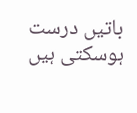باتیں درست ہوسکتی ہیں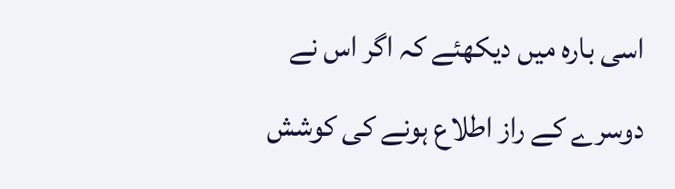اسی بارہ میں دیکھئے کہ اگر اس نے دوسرے کے راز اطلاع ہونے کی کوشش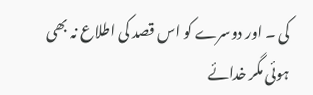کی ۔ اور دوسرے کو اس قصد کی اطلاع نہ بھی ہوئی مگر خدائے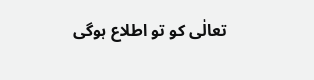تعالٰی کو تو اطلاع ہوگی